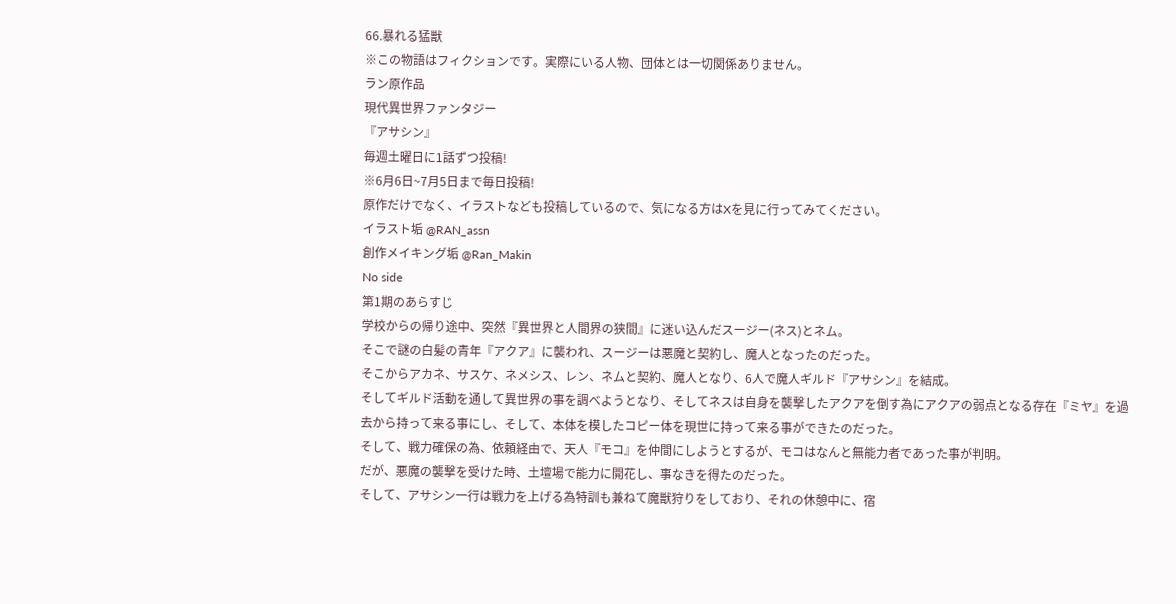66.暴れる猛獣
※この物語はフィクションです。実際にいる人物、団体とは一切関係ありません。
ラン原作品
現代異世界ファンタジー
『アサシン』
毎週土曜日に1話ずつ投稿!
※6月6日~7月5日まで毎日投稿!
原作だけでなく、イラストなども投稿しているので、気になる方はXを見に行ってみてください。
イラスト垢 @RAN_assn
創作メイキング垢 @Ran_Makin
No side
第1期のあらすじ
学校からの帰り途中、突然『異世界と人間界の狭間』に迷い込んだスージー(ネス)とネム。
そこで謎の白髪の青年『アクア』に襲われ、スージーは悪魔と契約し、魔人となったのだった。
そこからアカネ、サスケ、ネメシス、レン、ネムと契約、魔人となり、6人で魔人ギルド『アサシン』を結成。
そしてギルド活動を通して異世界の事を調べようとなり、そしてネスは自身を襲撃したアクアを倒す為にアクアの弱点となる存在『ミヤ』を過去から持って来る事にし、そして、本体を模したコピー体を現世に持って来る事ができたのだった。
そして、戦力確保の為、依頼経由で、天人『モコ』を仲間にしようとするが、モコはなんと無能力者であった事が判明。
だが、悪魔の襲撃を受けた時、土壇場で能力に開花し、事なきを得たのだった。
そして、アサシン一行は戦力を上げる為特訓も兼ねて魔獣狩りをしており、それの休憩中に、宿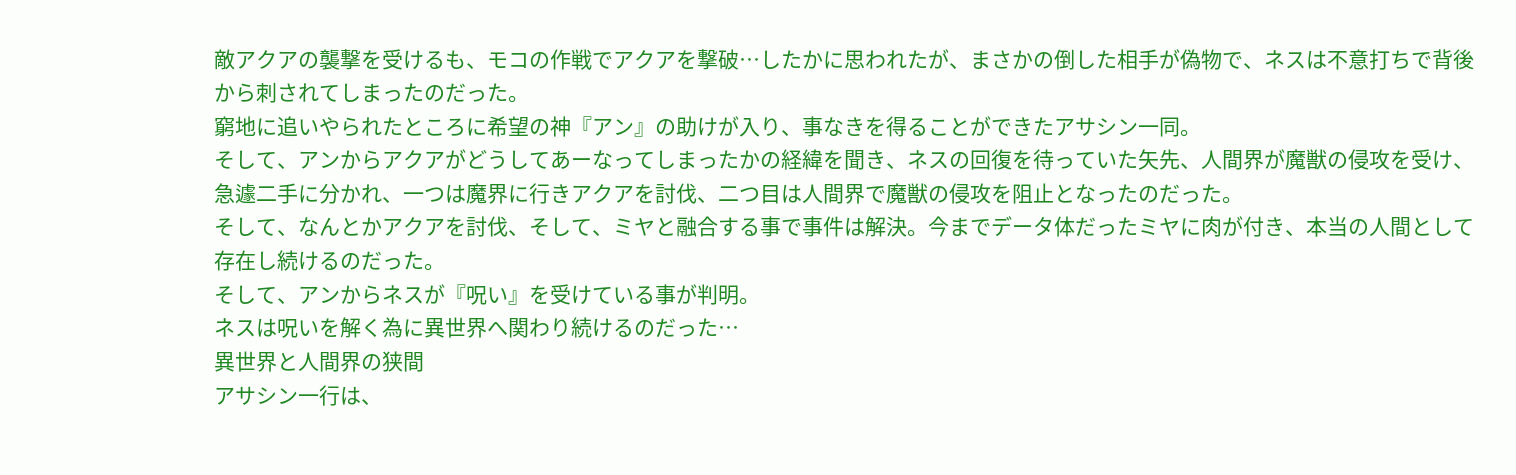敵アクアの襲撃を受けるも、モコの作戦でアクアを撃破…したかに思われたが、まさかの倒した相手が偽物で、ネスは不意打ちで背後から刺されてしまったのだった。
窮地に追いやられたところに希望の神『アン』の助けが入り、事なきを得ることができたアサシン一同。
そして、アンからアクアがどうしてあーなってしまったかの経緯を聞き、ネスの回復を待っていた矢先、人間界が魔獣の侵攻を受け、急遽二手に分かれ、一つは魔界に行きアクアを討伐、二つ目は人間界で魔獣の侵攻を阻止となったのだった。
そして、なんとかアクアを討伐、そして、ミヤと融合する事で事件は解決。今までデータ体だったミヤに肉が付き、本当の人間として存在し続けるのだった。
そして、アンからネスが『呪い』を受けている事が判明。
ネスは呪いを解く為に異世界へ関わり続けるのだった…
異世界と人間界の狭間
アサシン一行は、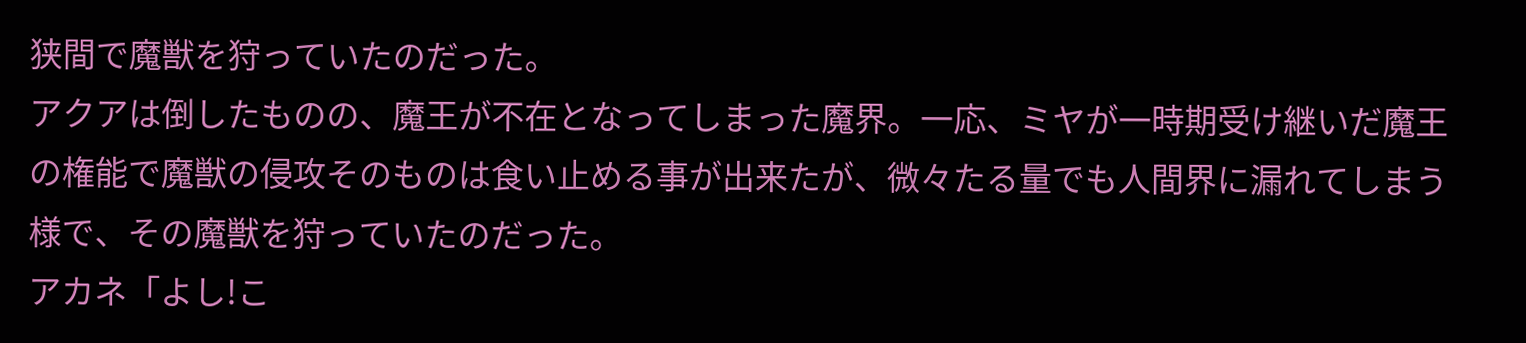狭間で魔獣を狩っていたのだった。
アクアは倒したものの、魔王が不在となってしまった魔界。一応、ミヤが一時期受け継いだ魔王の権能で魔獣の侵攻そのものは食い止める事が出来たが、微々たる量でも人間界に漏れてしまう様で、その魔獣を狩っていたのだった。
アカネ「よし!こ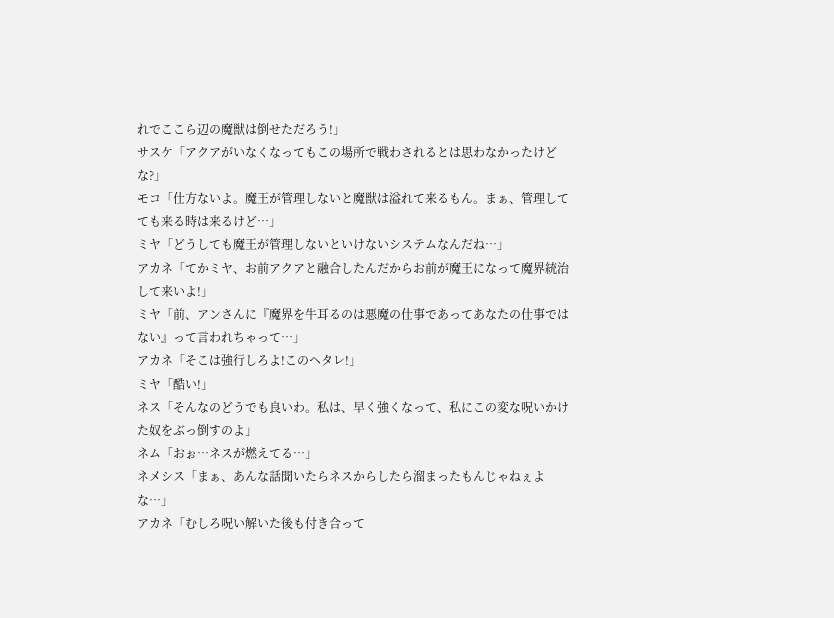れでここら辺の魔獣は倒せただろう!」
サスケ「アクアがいなくなってもこの場所で戦わされるとは思わなかったけどな?」
モコ「仕方ないよ。魔王が管理しないと魔獣は溢れて来るもん。まぁ、管理してても来る時は来るけど…」
ミヤ「どうしても魔王が管理しないといけないシステムなんだね…」
アカネ「てかミヤ、お前アクアと融合したんだからお前が魔王になって魔界統治して来いよ!」
ミヤ「前、アンさんに『魔界を牛耳るのは悪魔の仕事であってあなたの仕事ではない』って言われちゃって…」
アカネ「そこは強行しろよ!このヘタレ!」
ミヤ「酷い!」
ネス「そんなのどうでも良いわ。私は、早く強くなって、私にこの変な呪いかけた奴をぶっ倒すのよ」
ネム「おぉ…ネスが燃えてる…」
ネメシス「まぁ、あんな話聞いたらネスからしたら溜まったもんじゃねぇよな…」
アカネ「むしろ呪い解いた後も付き合って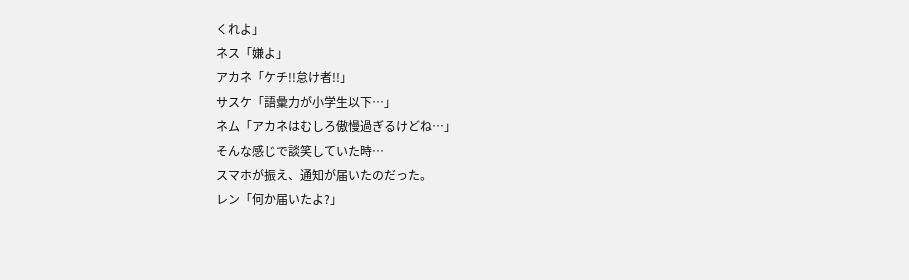くれよ」
ネス「嫌よ」
アカネ「ケチ!!怠け者!!」
サスケ「語彙力が小学生以下…」
ネム「アカネはむしろ傲慢過ぎるけどね…」
そんな感じで談笑していた時…
スマホが振え、通知が届いたのだった。
レン「何か届いたよ?」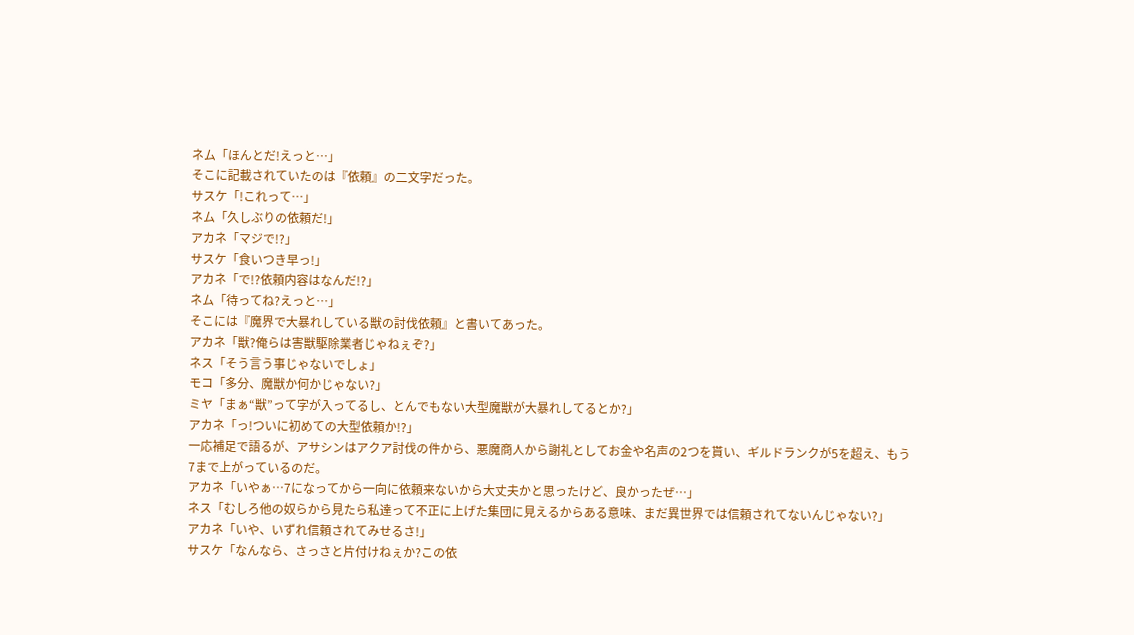ネム「ほんとだ!えっと…」
そこに記載されていたのは『依頼』の二文字だった。
サスケ「!これって…」
ネム「久しぶりの依頼だ!」
アカネ「マジで!?」
サスケ「食いつき早っ!」
アカネ「で!?依頼内容はなんだ!?」
ネム「待ってね?えっと…」
そこには『魔界で大暴れしている獣の討伐依頼』と書いてあった。
アカネ「獣?俺らは害獣駆除業者じゃねぇぞ?」
ネス「そう言う事じゃないでしょ」
モコ「多分、魔獣か何かじゃない?」
ミヤ「まぁ“獣”って字が入ってるし、とんでもない大型魔獣が大暴れしてるとか?」
アカネ「っ!ついに初めての大型依頼か!?」
一応補足で語るが、アサシンはアクア討伐の件から、悪魔商人から謝礼としてお金や名声の2つを貰い、ギルドランクが5を超え、もう7まで上がっているのだ。
アカネ「いやぁ…7になってから一向に依頼来ないから大丈夫かと思ったけど、良かったぜ…」
ネス「むしろ他の奴らから見たら私達って不正に上げた集団に見えるからある意味、まだ異世界では信頼されてないんじゃない?」
アカネ「いや、いずれ信頼されてみせるさ!」
サスケ「なんなら、さっさと片付けねぇか?この依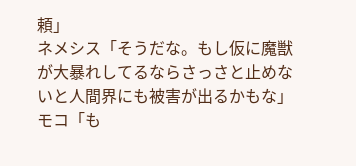頼」
ネメシス「そうだな。もし仮に魔獣が大暴れしてるならさっさと止めないと人間界にも被害が出るかもな」
モコ「も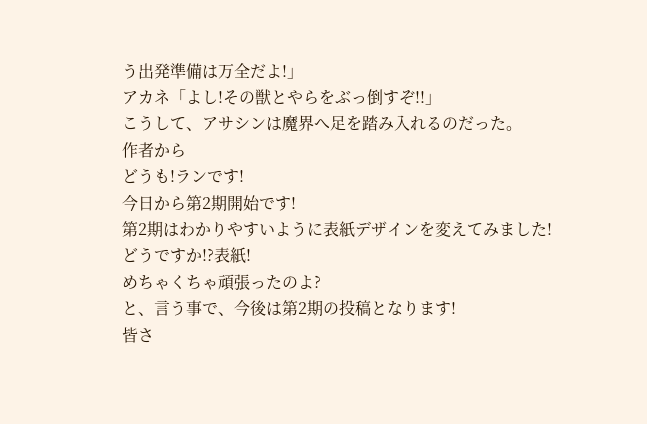う出発準備は万全だよ!」
アカネ「よし!その獣とやらをぶっ倒すぞ!!」
こうして、アサシンは魔界へ足を踏み入れるのだった。
作者から
どうも!ランです!
今日から第2期開始です!
第2期はわかりやすいように表紙デザインを変えてみました!
どうですか!?表紙!
めちゃくちゃ頑張ったのよ?
と、言う事で、今後は第2期の投稿となります!
皆さ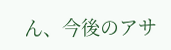ん、今後のアサ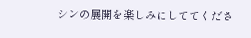シンの展開を楽しみにしててくださ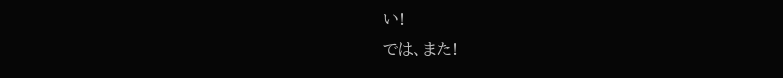い!
では、また!